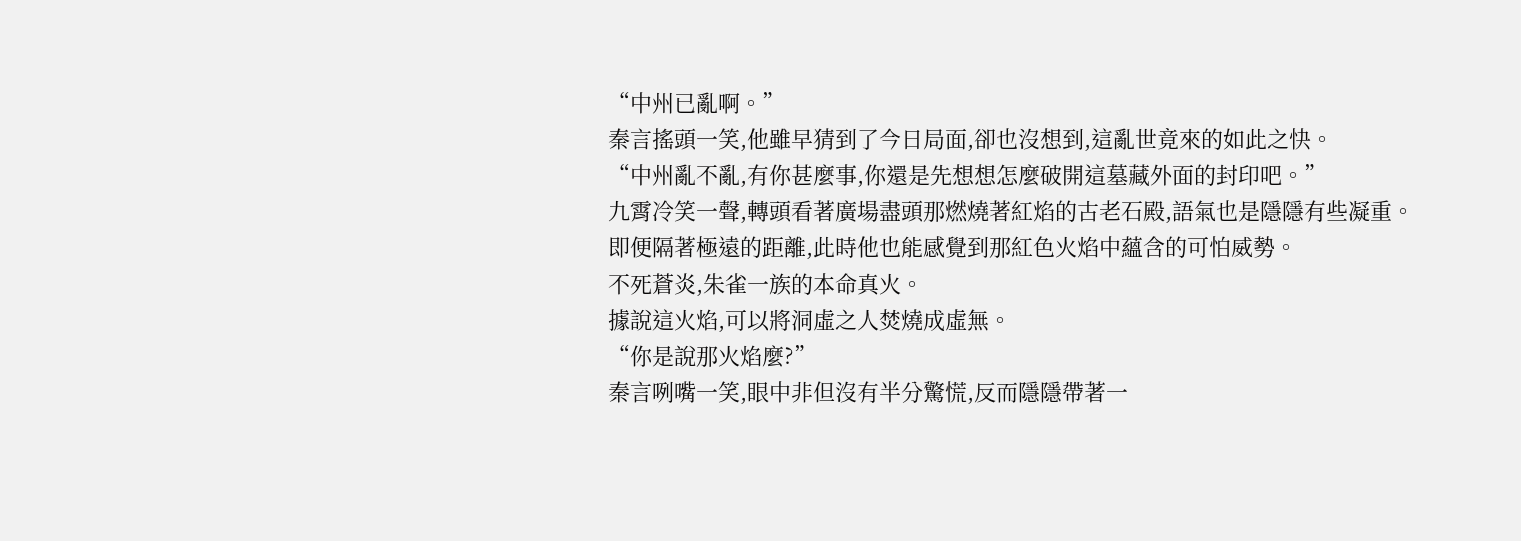“中州已亂啊。”
秦言搖頭一笑,他雖早猜到了今日局面,卻也沒想到,這亂世竟來的如此之快。
“中州亂不亂,有你甚麼事,你還是先想想怎麼破開這墓藏外面的封印吧。”
九霄冷笑一聲,轉頭看著廣場盡頭那燃燒著紅焰的古老石殿,語氣也是隱隱有些凝重。
即便隔著極遠的距離,此時他也能感覺到那紅色火焰中蘊含的可怕威勢。
不死蒼炎,朱雀一族的本命真火。
據說這火焰,可以將洞虛之人焚燒成虛無。
“你是說那火焰麼?”
秦言咧嘴一笑,眼中非但沒有半分驚慌,反而隱隱帶著一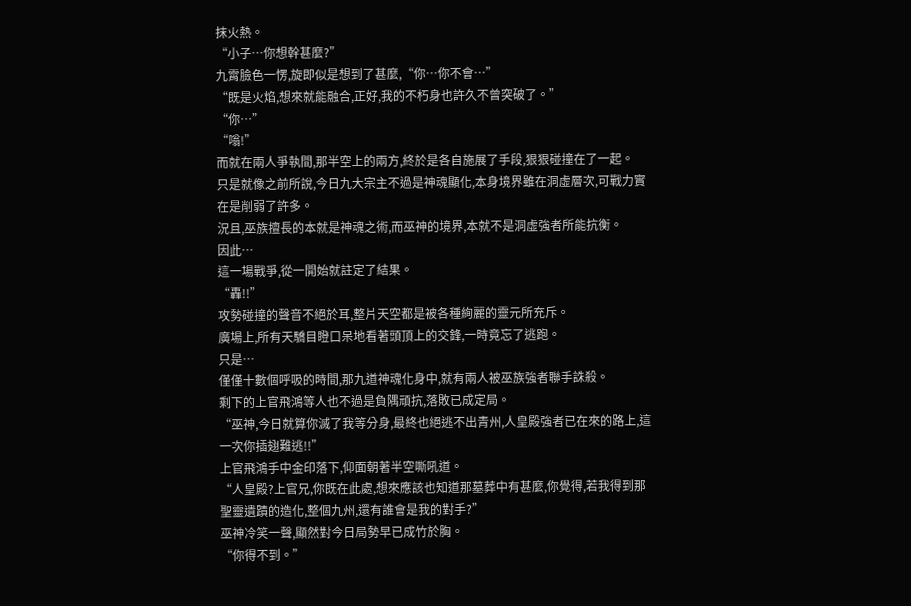抹火熱。
“小子…你想幹甚麼?”
九霄臉色一愣,旋即似是想到了甚麼,“你…你不會…”
“既是火焰,想來就能融合,正好,我的不朽身也許久不曾突破了。”
“你…”
“嗡!”
而就在兩人爭執間,那半空上的兩方,終於是各自施展了手段,狠狠碰撞在了一起。
只是就像之前所說,今日九大宗主不過是神魂顯化,本身境界雖在洞虛層次,可戰力實在是削弱了許多。
況且,巫族擅長的本就是神魂之術,而巫神的境界,本就不是洞虛強者所能抗衡。
因此…
這一場戰爭,從一開始就註定了結果。
“轟!!”
攻勢碰撞的聲音不絕於耳,整片天空都是被各種絢麗的靈元所充斥。
廣場上,所有天驕目瞪口呆地看著頭頂上的交鋒,一時竟忘了逃跑。
只是…
僅僅十數個呼吸的時間,那九道神魂化身中,就有兩人被巫族強者聯手誅殺。
剩下的上官飛鴻等人也不過是負隅頑抗,落敗已成定局。
“巫神,今日就算你滅了我等分身,最終也絕逃不出青州,人皇殿強者已在來的路上,這一次你插翅難逃!!”
上官飛鴻手中金印落下,仰面朝著半空嘶吼道。
“人皇殿?上官兄,你既在此處,想來應該也知道那墓葬中有甚麼,你覺得,若我得到那聖靈遺蹟的造化,整個九州,還有誰會是我的對手?”
巫神冷笑一聲,顯然對今日局勢早已成竹於胸。
“你得不到。”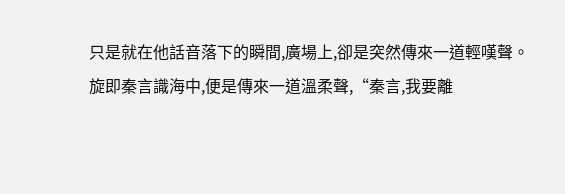只是就在他話音落下的瞬間,廣場上,卻是突然傳來一道輕嘆聲。
旋即秦言識海中,便是傳來一道溫柔聲,“秦言,我要離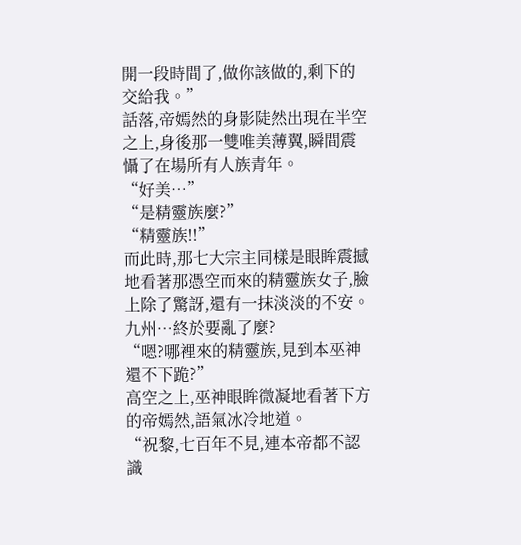開一段時間了,做你該做的,剩下的交給我。”
話落,帝嫣然的身影陡然出現在半空之上,身後那一雙唯美薄翼,瞬間震懾了在場所有人族青年。
“好美…”
“是精靈族麼?”
“精靈族!!”
而此時,那七大宗主同樣是眼眸震撼地看著那憑空而來的精靈族女子,臉上除了驚訝,還有一抹淡淡的不安。
九州…終於要亂了麼?
“嗯?哪裡來的精靈族,見到本巫神還不下跪?”
高空之上,巫神眼眸微凝地看著下方的帝嫣然,語氣冰冷地道。
“祝黎,七百年不見,連本帝都不認識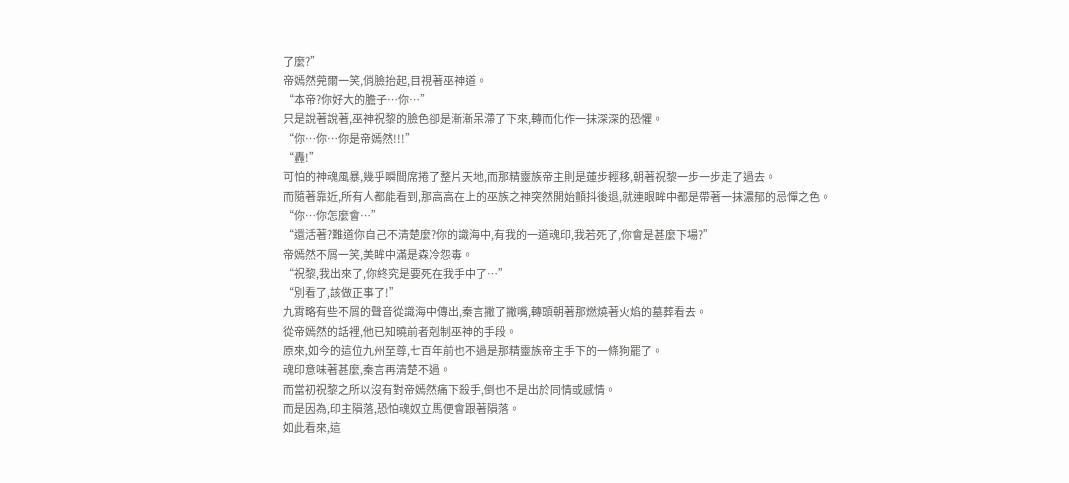了麼?”
帝嫣然莞爾一笑,俏臉抬起,目視著巫神道。
“本帝?你好大的膽子…你…”
只是說著說著,巫神祝黎的臉色卻是漸漸呆滯了下來,轉而化作一抹深深的恐懼。
“你…你…你是帝嫣然!!!”
“轟!”
可怕的神魂風暴,幾乎瞬間席捲了整片天地,而那精靈族帝主則是蓮步輕移,朝著祝黎一步一步走了過去。
而隨著靠近,所有人都能看到,那高高在上的巫族之神突然開始顫抖後退,就連眼眸中都是帶著一抹濃郁的忌憚之色。
“你…你怎麼會…”
“還活著?難道你自己不清楚麼?你的識海中,有我的一道魂印,我若死了,你會是甚麼下場?”
帝嫣然不屑一笑,美眸中滿是森冷怨毒。
“祝黎,我出來了,你終究是要死在我手中了…”
“別看了,該做正事了!”
九霄略有些不屑的聲音從識海中傳出,秦言撇了撇嘴,轉頭朝著那燃燒著火焰的墓葬看去。
從帝嫣然的話裡,他已知曉前者剋制巫神的手段。
原來,如今的這位九州至尊,七百年前也不過是那精靈族帝主手下的一條狗罷了。
魂印意味著甚麼,秦言再清楚不過。
而當初祝黎之所以沒有對帝嫣然痛下殺手,倒也不是出於同情或感情。
而是因為,印主隕落,恐怕魂奴立馬便會跟著隕落。
如此看來,這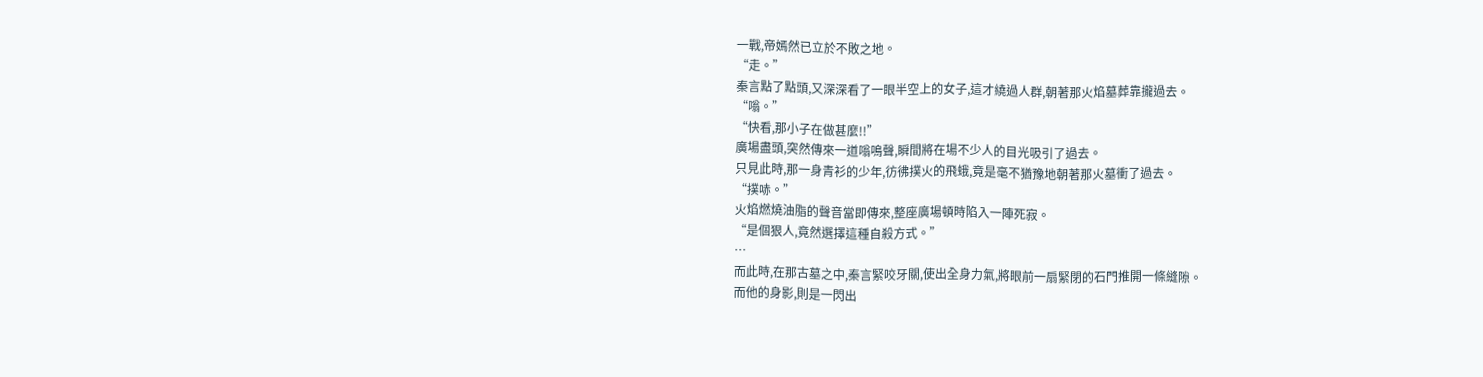一戰,帝嫣然已立於不敗之地。
“走。”
秦言點了點頭,又深深看了一眼半空上的女子,這才繞過人群,朝著那火焰墓葬靠攏過去。
“嗡。”
“快看,那小子在做甚麼!!”
廣場盡頭,突然傳來一道嗡鳴聲,瞬間將在場不少人的目光吸引了過去。
只見此時,那一身青衫的少年,彷彿撲火的飛蛾,竟是毫不猶豫地朝著那火墓衝了過去。
“撲哧。”
火焰燃燒油脂的聲音當即傳來,整座廣場頓時陷入一陣死寂。
“是個狠人,竟然選擇這種自殺方式。”
…
而此時,在那古墓之中,秦言緊咬牙關,使出全身力氣,將眼前一扇緊閉的石門推開一條縫隙。
而他的身影,則是一閃出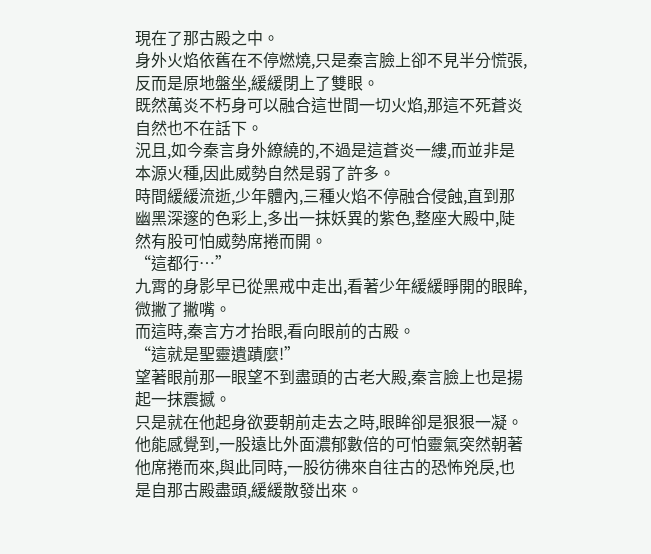現在了那古殿之中。
身外火焰依舊在不停燃燒,只是秦言臉上卻不見半分慌張,反而是原地盤坐,緩緩閉上了雙眼。
既然萬炎不朽身可以融合這世間一切火焰,那這不死蒼炎自然也不在話下。
況且,如今秦言身外繚繞的,不過是這蒼炎一縷,而並非是本源火種,因此威勢自然是弱了許多。
時間緩緩流逝,少年體內,三種火焰不停融合侵蝕,直到那幽黑深邃的色彩上,多出一抹妖異的紫色,整座大殿中,陡然有股可怕威勢席捲而開。
“這都行…”
九霄的身影早已從黑戒中走出,看著少年緩緩睜開的眼眸,微撇了撇嘴。
而這時,秦言方才抬眼,看向眼前的古殿。
“這就是聖靈遺蹟麼!”
望著眼前那一眼望不到盡頭的古老大殿,秦言臉上也是揚起一抹震撼。
只是就在他起身欲要朝前走去之時,眼眸卻是狠狠一凝。
他能感覺到,一股遠比外面濃郁數倍的可怕靈氣突然朝著他席捲而來,與此同時,一股彷彿來自往古的恐怖兇戾,也是自那古殿盡頭,緩緩散發出來。